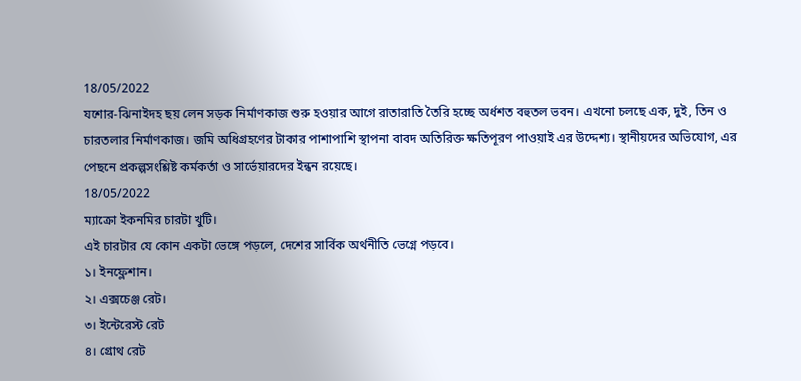18/05/2022
যশোর-ঝিনাইদহ ছয় লেন সড়ক নির্মাণকাজ শুরু হওয়ার আগে রাতারাতি তৈরি হচ্ছে অর্ধশত বহুতল ভবন। এখনো চলছে এক, দুই, তিন ও চারতলার নির্মাণকাজ। জমি অধিগ্রহণের টাকার পাশাপাশি স্থাপনা বাবদ অতিরিক্ত ক্ষতিপূরণ পাওয়াই এর উদ্দেশ্য। স্থানীয়দের অভিযোগ, এর পেছনে প্রকল্পসংশ্লিষ্ট কর্মকর্তা ও সার্ভেয়ারদের ইন্ধন রয়েছে।
18/05/2022
ম্যাক্রো ইকনমির চারটা খুটি।
এই চারটার যে কোন একটা ভেঙ্গে পড়লে, দেশের সার্বিক অর্থনীতি ভেগ্নে পড়বে।
১। ইনফ্লেশান।
২। এক্সচেঞ্জ রেট।
৩। ইন্টেরেস্ট রেট
৪। গ্রোথ রেট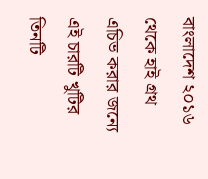বাংলাদেশ ২০১৬ থেকে হাই গ্রথ এচিভ করার জন্যে এই চারটি খুটির তিনটি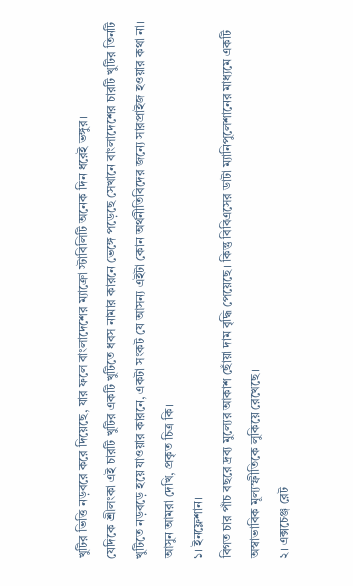খুটির ভিত্তি নড়বরে করে দিয়েছে, যার ফলে বাংলাদেশের ম্যাক্রো স্টাবিলিটি অনেক দিন ধরেই ভঙ্গুর।
যেদিকে শ্রীলংকা এই চারটি খুটির একটি খুটিতে ধবস নামার কারনে ভেঙ্গে পড়েছে সেখানে বাংলাদেশের চারটি খুটির তিনটি খুটিতে নড়বড়ে হয়ে যাওয়ার কারনে, একটা সংকট যে আসন্য এইটা কোন অর্থনীতিবিদের জন্যে সারপ্রাইজ হওয়ার কথা না।
আসুন আমরা দেখি, প্রকৃত চিত্র কি।
১। ইনফ্লেশান।
বিগত চার পাঁচ বছরে দ্রব্য মুল্যের আকাশ ছোঁয়া দাম বৃদ্ধি পেয়েছে। কিন্তু বিবিএসের ডাটা ম্যানিপুলেশানের মাধ্যমে একটি অস্বাভাবিক মূল্যস্ফীতিকে লুকিয়ে রেখেছে।
২। এক্সচেঞ্জ রেট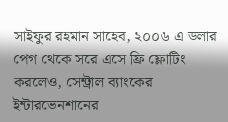সাইফুর রহমান সাহেব, ২০০৬ এ ডলার পেগ থেকে সরে এসে ফ্রি ফ্লোটিং করলেও, সেন্ট্রাল ব্যাংকের ইন্টারভেনশানের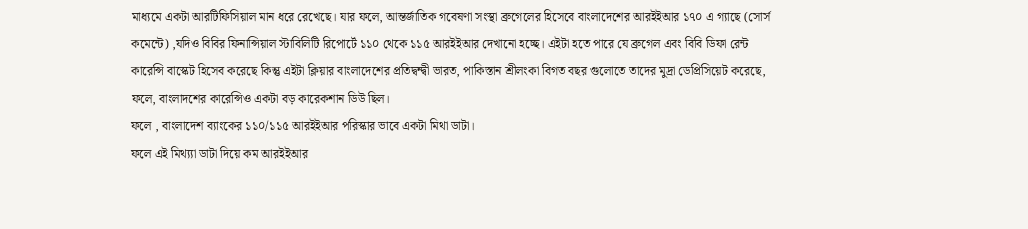মাধ্যমে একটা আরটিফিসিয়াল মান ধরে রেখেছে। যার ফলে, আন্তর্জাতিক গবেষণা সংস্থা ব্রুগেলের হিসেবে বাংলাদেশের আরইইআর ১৭০ এ গ্যাছে (সোর্স কমেন্টে) ,যদিও বিবির ফিনান্সিয়াল স্টাবিলিটি রিপোর্টে ১১০ থেকে ১১৫ আরইইআর দেখানো হচ্ছে। এইটা হতে পারে যে ব্রুগেল এবং বিবি ডিফা রেন্ট কারেন্সি বাস্কেট হিসেব করেছে কিন্তু এইটা ক্লিয়ার বাংলাদেশের প্রতিদ্বন্দ্বী ভারত, পাকিস্তান শ্রীলংকা বিগত বছর গুলোতে তাদের মুদ্রা ডেপ্রিসিয়েট করেছে, ফলে, বাংলাদশের কারেন্সিও একটা বড় কারেকশান ডিউ ছিল।
ফলে , বাংলাদেশ ব্যাংকের ১১০/১১৫ আরইইআর পরিস্কার ভাবে একটা মিথা ডাটা।
ফলে এই মিথ্য্যা ডাটা দিয়ে কম আরইইআর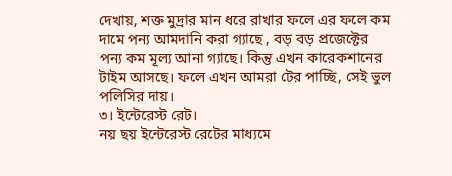দেখায়, শক্ত মুদ্রার মান ধরে রাখার ফলে এর ফলে কম দামে পন্য আমদানি করা গ্যাছে , বড় বড় প্রজেক্টের পন্য কম মূল্য আনা গ্যাছে। কিন্তু এখন কারেকশানের টাইম আসছে। ফলে এখন আমরা টের পাচ্ছি, সেই ভুল পলিসির দায়।
৩। ইন্টেরেস্ট রেট।
নয় ছয় ইন্টেরেস্ট রেটের মাধ্যমে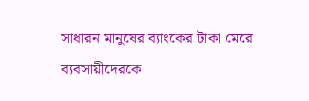সাধারন মানুষের ব্যাংকের টাকা মেরে ব্যবসায়ীদেরকে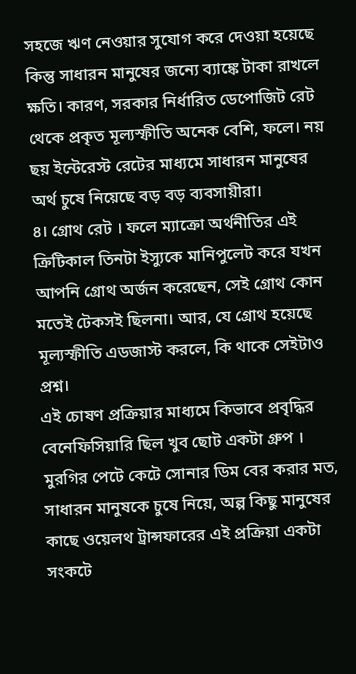সহজে ঋণ নেওয়ার সুযোগ করে দেওয়া হয়েছে কিন্তু সাধারন মানুষের জন্যে ব্যাঙ্কে টাকা রাখলে ক্ষতি। কারণ, সরকার নির্ধারিত ডেপোজিট রেট থেকে প্রকৃত মূল্যস্ফীতি অনেক বেশি, ফলে। নয় ছয় ইন্টেরেস্ট রেটের মাধ্যমে সাধারন মানুষের অর্থ চুষে নিয়েছে বড় বড় ব্যবসায়ীরা।
৪। গ্রোথ রেট । ফলে ম্যাক্রো অর্থনীতির এই ক্রিটিকাল তিনটা ইস্যুকে মানিপুলেট করে যখন আপনি গ্রোথ অর্জন করেছেন, সেই গ্রোথ কোন মতেই টেকসই ছিলনা। আর, যে গ্রোথ হয়েছে মূল্যস্ফীতি এডজাস্ট করলে, কি থাকে সেইটাও প্রশ্ন।
এই চোষণ প্রক্রিয়ার মাধ্যমে কিভাবে প্রবৃদ্ধির বেনেফিসিয়ারি ছিল খুব ছোট একটা গ্রুপ ।
মুরগির পেটে কেটে সোনার ডিম বের করার মত, সাধারন মানুষকে চুষে নিয়ে, অল্প কিছু মানুষের কাছে ওয়েলথ ট্রান্সফারের এই প্রক্রিয়া একটা সংকটে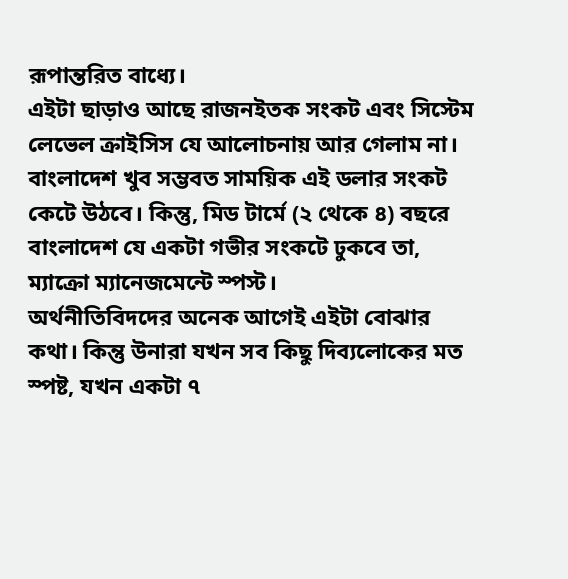রূপান্তরিত বাধ্যে।
এইটা ছাড়াও আছে রাজনইতক সংকট এবং সিস্টেম লেভেল ক্রাইসিস যে আলোচনায় আর গেলাম না।
বাংলাদেশ খুব সম্ভবত সাময়িক এই ডলার সংকট কেটে উঠবে। কিন্তু, মিড টার্মে (২ থেকে ৪) বছরে বাংলাদেশ যে একটা গভীর সংকটে ঢুকবে তা, ম্যাক্রো ম্যানেজমেন্টে স্পস্ট।
অর্থনীতিবিদদের অনেক আগেই এইটা বোঝার কথা। কিন্তু উনারা যখন সব কিছু দিব্যলোকের মত স্পষ্ট, যখন একটা ৭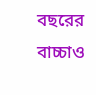বছরের বাচ্চাও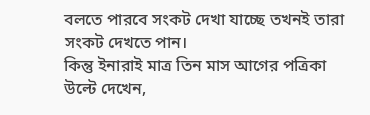বলতে পারবে সংকট দেখা যাচ্ছে তখনই তারা সংকট দেখতে পান।
কিন্তু ইনারাই মাত্র তিন মাস আগের পত্রিকা উল্টে দেখেন,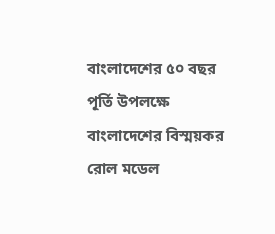বাংলাদেশের ৫০ বছর পূর্তি উপলক্ষে বাংলাদেশের বিস্ময়কর রোল মডেল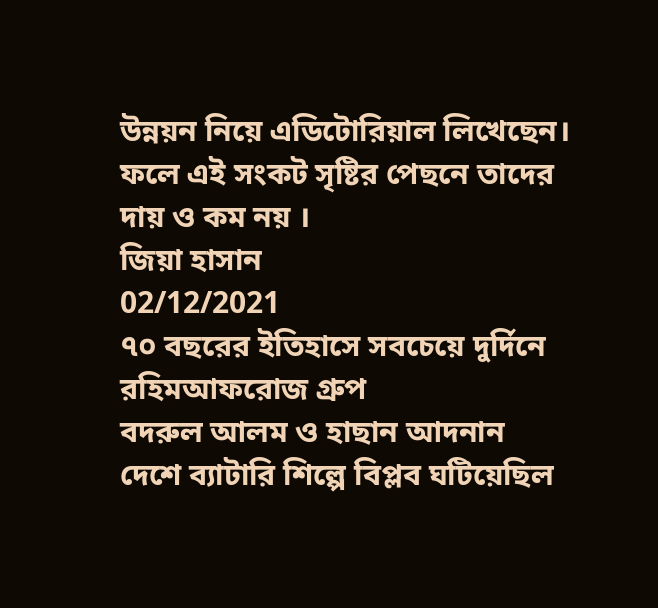উন্নয়ন নিয়ে এডিটোরিয়াল লিখেছেন।
ফলে এই সংকট সৃষ্টির পেছনে তাদের দায় ও কম নয় ।
জিয়া হাসান
02/12/2021
৭০ বছরের ইতিহাসে সবচেয়ে দুর্দিনে রহিমআফরোজ গ্রুপ
বদরুল আলম ও হাছান আদনান
দেশে ব্যাটারি শিল্পে বিপ্লব ঘটিয়েছিল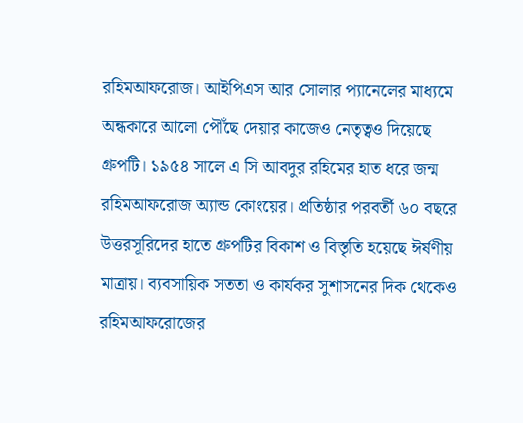রহিমআফরোজ। আইপিএস আর সোলার প্যানেলের মাধ্যমে অন্ধকারে আলো পৌঁছে দেয়ার কাজেও নেতৃত্বও দিয়েছে গ্রুপটি। ১৯৫৪ সালে এ সি আবদুর রহিমের হাত ধরে জন্ম রহিমআফরোজ অ্যান্ড কোংয়ের। প্রতিষ্ঠার পরবর্তী ৬০ বছরে উত্তরসূরিদের হাতে গ্রুপটির বিকাশ ও বিস্তৃতি হয়েছে ঈর্ষণীয় মাত্রায়। ব্যবসায়িক সততা ও কার্যকর সুশাসনের দিক থেকেও রহিমআফরোজের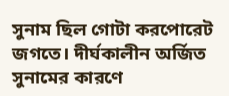সুনাম ছিল গোটা করপোরেট জগতে। দীর্ঘকালীন অর্জিত সুনামের কারণে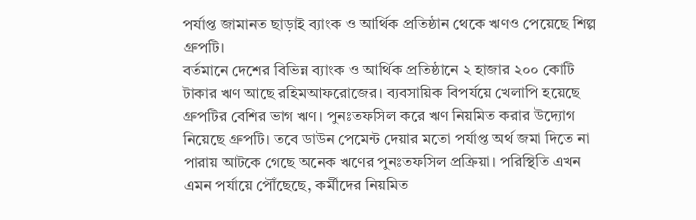পর্যাপ্ত জামানত ছাড়াই ব্যাংক ও আর্থিক প্রতিষ্ঠান থেকে ঋণও পেয়েছে শিল্প গ্রুপটি।
বর্তমানে দেশের বিভিন্ন ব্যাংক ও আর্থিক প্রতিষ্ঠানে ২ হাজার ২০০ কোটি টাকার ঋণ আছে রহিমআফরোজের। ব্যবসায়িক বিপর্যয়ে খেলাপি হয়েছে গ্রুপটির বেশির ভাগ ঋণ। পুনঃতফসিল করে ঋণ নিয়মিত করার উদ্যোগ নিয়েছে গ্রুপটি। তবে ডাউন পেমেন্ট দেয়ার মতো পর্যাপ্ত অর্থ জমা দিতে না পারায় আটকে গেছে অনেক ঋণের পুনঃতফসিল প্রক্রিয়া। পরিস্থিতি এখন এমন পর্যায়ে পৌঁছেছে, কর্মীদের নিয়মিত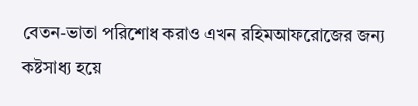বেতন-ভাতা পরিশোধ করাও এখন রহিমআফরোজের জন্য কষ্টসাধ্য হয়ে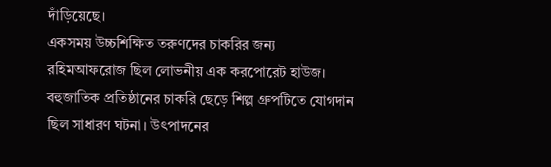দাঁড়িয়েছে।
একসময় উচ্চশিক্ষিত তরুণদের চাকরির জন্য রহিমআফরোজ ছিল লোভনীয় এক করপোরেট হাউজ। বহুজাতিক প্রতিষ্ঠানের চাকরি ছেড়ে শিল্প গ্রুপটিতে যোগদান ছিল সাধারণ ঘটনা। উৎপাদনের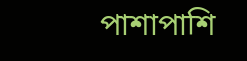পাশাপাশি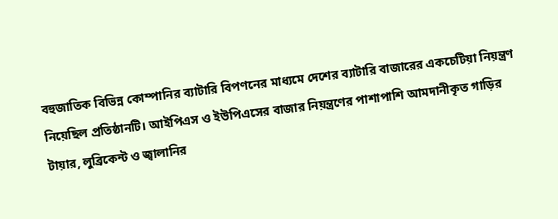বহুজাতিক বিভিন্ন কোম্পানির ব্যাটারি বিপণনের মাধ্যমে দেশের ব্যাটারি বাজারের একচেটিয়া নিয়ন্ত্রণ নিয়েছিল প্রতিষ্ঠানটি। আইপিএস ও ইউপিএসের বাজার নিয়ন্ত্রণের পাশাপাশি আমদানীকৃত গাড়ির টায়ার, লুব্রিকেন্ট ও জ্বালানির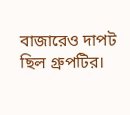বাজারেও দাপট ছিল গ্রুপটির।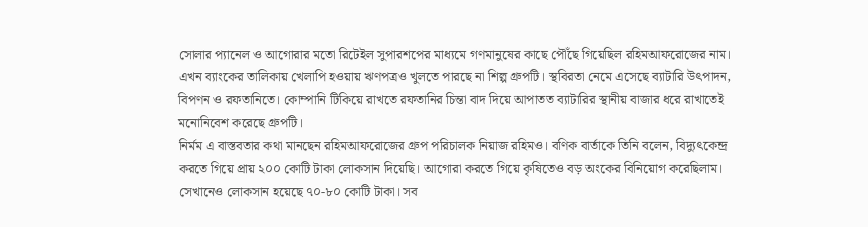সোলার প্যানেল ও আগোরার মতো রিটেইল সুপারশপের মাধ্যমে গণমানুষের কাছে পৌঁছে গিয়েছিল রহিমআফরোজের নাম।
এখন ব্যাংকের তালিকায় খেলাপি হওয়ায় ঋণপত্রও খুলতে পারছে না শিল্প গ্রুপটি। স্থবিরতা নেমে এসেছে ব্যাটারি উৎপাদন, বিপণন ও রফতানিতে। কোম্পানি টিকিয়ে রাখতে রফতানির চিন্তা বাদ দিয়ে আপাতত ব্যাটারির স্থানীয় বাজার ধরে রাখাতেই মনোনিবেশ করেছে গ্রুপটি।
নির্মম এ বাস্তবতার কথা মানছেন রহিমআফরোজের গ্রুপ পরিচালক নিয়াজ রহিমও। বণিক বার্তাকে তিনি বলেন, বিদ্যুৎকেন্দ্র করতে গিয়ে প্রায় ২০০ কোটি টাকা লোকসান দিয়েছি। আগোরা করতে গিয়ে কৃষিতেও বড় অংকের বিনিয়োগ করেছিলাম। সেখানেও লোকসান হয়েছে ৭০-৮০ কোটি টাকা। সব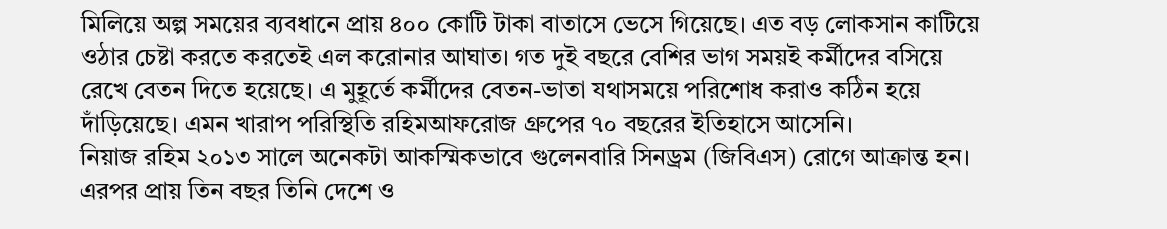মিলিয়ে অল্প সময়ের ব্যবধানে প্রায় ৪০০ কোটি টাকা বাতাসে ভেসে গিয়েছে। এত বড় লোকসান কাটিয়ে ওঠার চেষ্টা করতে করতেই এল করোনার আঘাত। গত দুই বছরে বেশির ভাগ সময়ই কর্মীদের বসিয়ে রেখে বেতন দিতে হয়েছে। এ মুহূর্তে কর্মীদের বেতন-ভাতা যথাসময়ে পরিশোধ করাও কঠিন হয়ে দাঁড়িয়েছে। এমন খারাপ পরিস্থিতি রহিমআফরোজ গ্রুপের ৭০ বছরের ইতিহাসে আসেনি।
নিয়াজ রহিম ২০১৩ সালে অনেকটা আকস্মিকভাবে গুলেনবারি সিনড্রম (জিবিএস) রোগে আক্রান্ত হন। এরপর প্রায় তিন বছর তিনি দেশে ও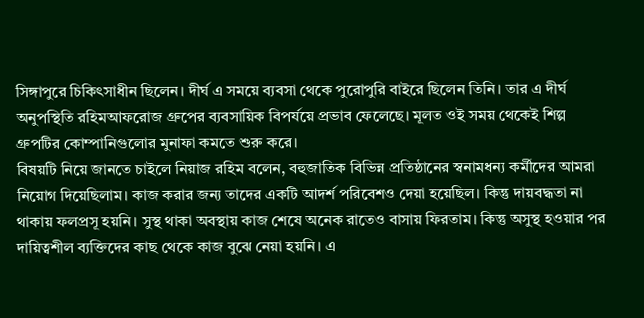সিঙ্গাপুরে চিকিৎসাধীন ছিলেন। দীর্ঘ এ সময়ে ব্যবসা থেকে পুরোপুরি বাইরে ছিলেন তিনি। তার এ দীর্ঘ অনুপস্থিতি রহিমআফরোজ গ্রুপের ব্যবসায়িক বিপর্যয়ে প্রভাব ফেলেছে। মূলত ওই সময় থেকেই শিল্প গ্রুপটির কোম্পানিগুলোর মুনাফা কমতে শুরু করে।
বিষয়টি নিয়ে জানতে চাইলে নিয়াজ রহিম বলেন, বহুজাতিক বিভিন্ন প্রতিষ্ঠানের স্বনামধন্য কর্মীদের আমরা নিয়োগ দিয়েছিলাম। কাজ করার জন্য তাদের একটি আদর্শ পরিবেশও দেয়া হয়েছিল। কিন্তু দায়বদ্ধতা না থাকায় ফলপ্রসূ হয়নি। সুস্থ থাকা অবস্থায় কাজ শেষে অনেক রাতেও বাসায় ফিরতাম। কিন্তু অসুস্থ হওয়ার পর দায়িত্বশীল ব্যক্তিদের কাছ থেকে কাজ বুঝে নেয়া হয়নি। এ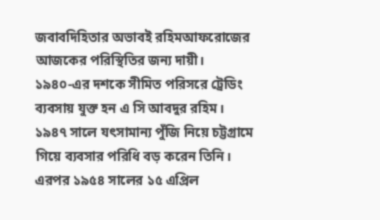জবাবদিহিতার অভাবই রহিমআফরোজের আজকের পরিস্থিতির জন্য দায়ী।
১৯৪০-এর দশকে সীমিত পরিসরে ট্রেডিং ব্যবসায় যুক্ত হন এ সি আবদুর রহিম। ১৯৪৭ সালে যৎসামান্য পুঁজি নিয়ে চট্টগ্রামে গিয়ে ব্যবসার পরিধি বড় করেন তিনি। এরপর ১৯৫৪ সালের ১৫ এপ্রিল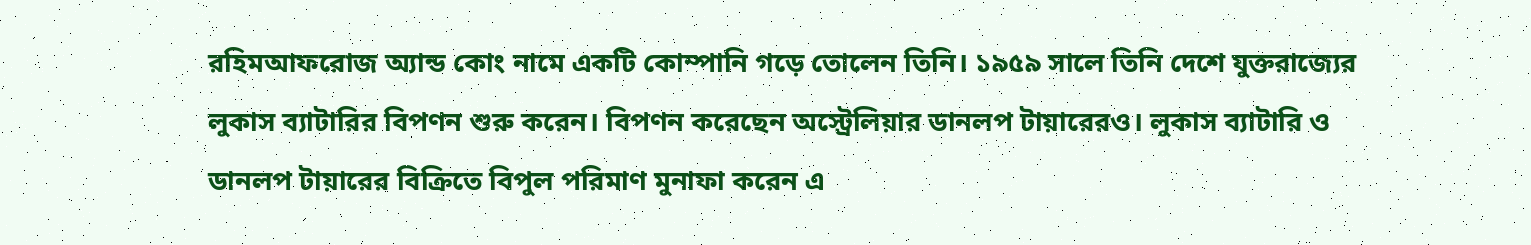রহিমআফরোজ অ্যান্ড কোং নামে একটি কোম্পানি গড়ে তোলেন তিনি। ১৯৫৯ সালে তিনি দেশে যুক্তরাজ্যের লুকাস ব্যাটারির বিপণন শুরু করেন। বিপণন করেছেন অস্ট্রেলিয়ার ডানলপ টায়ারেরও। লুকাস ব্যাটারি ও ডানলপ টায়ারের বিক্রিতে বিপুল পরিমাণ মুনাফা করেন এ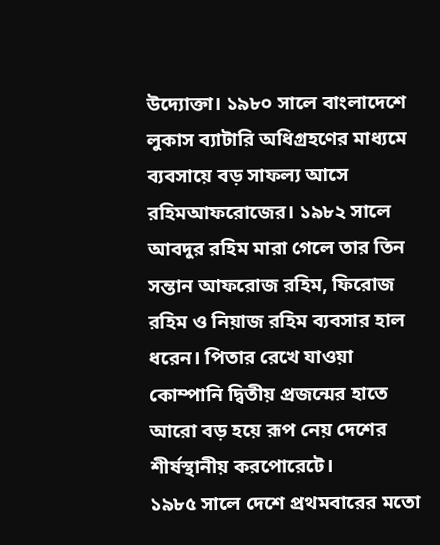উদ্যোক্তা। ১৯৮০ সালে বাংলাদেশে লুকাস ব্যাটারি অধিগ্রহণের মাধ্যমে ব্যবসায়ে বড় সাফল্য আসে রহিমআফরোজের। ১৯৮২ সালে আবদুর রহিম মারা গেলে তার তিন সন্তান আফরোজ রহিম, ফিরোজ রহিম ও নিয়াজ রহিম ব্যবসার হাল ধরেন। পিতার রেখে যাওয়া কোম্পানি দ্বিতীয় প্রজন্মের হাতে আরো বড় হয়ে রূপ নেয় দেশের শীর্ষস্থানীয় করপোরেটে।
১৯৮৫ সালে দেশে প্রথমবারের মতো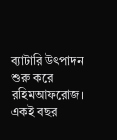ব্যাটারি উৎপাদন শুরু করে রহিমআফরোজ। একই বছর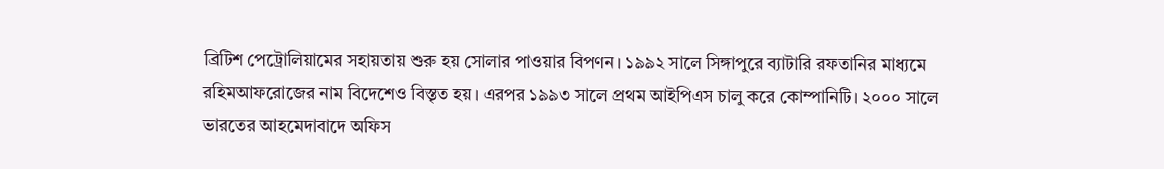ব্রিটিশ পেট্রোলিয়ামের সহায়তায় শুরু হয় সোলার পাওয়ার বিপণন। ১৯৯২ সালে সিঙ্গাপুরে ব্যাটারি রফতানির মাধ্যমে রহিমআফরোজের নাম বিদেশেও বিস্তৃত হয়। এরপর ১৯৯৩ সালে প্রথম আইপিএস চালু করে কোম্পানিটি। ২০০০ সালে ভারতের আহমেদাবাদে অফিস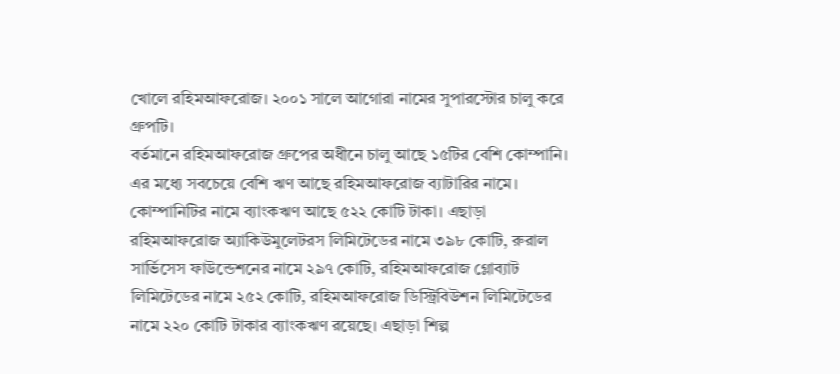খোলে রহিমআফরোজ। ২০০১ সালে আগোরা নামের সুপারস্টোর চালু করে গ্রুপটি।
বর্তমানে রহিমআফরোজ গ্রুপের অধীনে চালু আছে ১৫টির বেশি কোম্পানি। এর মধ্যে সবচেয়ে বেশি ঋণ আছে রহিমআফরোজ ব্যাটারির নামে। কোম্পানিটির নামে ব্যাংকঋণ আছে ৫২২ কোটি টাকা। এছাড়া রহিমআফরোজ অ্যাকিউমুলেটরস লিমিটেডের নামে ৩৯৮ কোটি, রুরাল সার্ভিসেস ফাউন্ডেশনের নামে ২৯৭ কোটি, রহিমআফরোজ গ্লোব্যাট লিমিটেডের নামে ২৫২ কোটি, রহিমআফরোজ ডিস্ট্রিবিউশন লিমিটেডের নামে ২২০ কোটি টাকার ব্যাংকঋণ রয়েছে। এছাড়া শিল্প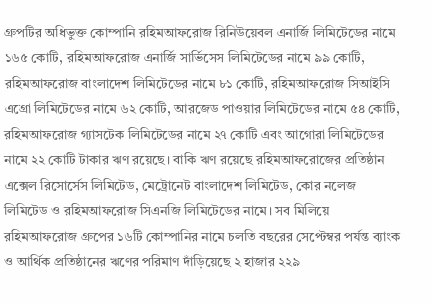গ্রুপটির অধিভুক্ত কোম্পানি রহিমআফরোজ রিনিউয়েবল এনার্জি লিমিটেডের নামে ১৬৫ কোটি, রহিমআফরোজ এনার্জি সার্ভিসেস লিমিটেডের নামে ৯৯ কোটি, রহিমআফরোজ বাংলাদেশ লিমিটেডের নামে ৮১ কোটি, রহিমআফরোজ সিআইসি এগ্রো লিমিটেডের নামে ৬২ কোটি, আরজেড পাওয়ার লিমিটেডের নামে ৫৪ কোটি, রহিমআফরোজ গ্যাসটেক লিমিটেডের নামে ২৭ কোটি এবং আগোরা লিমিটেডের নামে ২২ কোটি টাকার ঋণ রয়েছে। বাকি ঋণ রয়েছে রহিমআফরোজের প্রতিষ্ঠান এক্সেল রিসোর্সেস লিমিটেড, মেট্রোনেট বাংলাদেশ লিমিটেড, কোর নলেজ লিমিটেড ও রহিমআফরোজ সিএনজি লিমিটেডের নামে। সব মিলিয়ে রহিমআফরোজ গ্রুপের ১৬টি কোম্পানির নামে চলতি বছরের সেপ্টেম্বর পর্যন্ত ব্যাংক ও আর্থিক প্রতিষ্ঠানের ঋণের পরিমাণ দাঁড়িয়েছে ২ হাজার ২২৯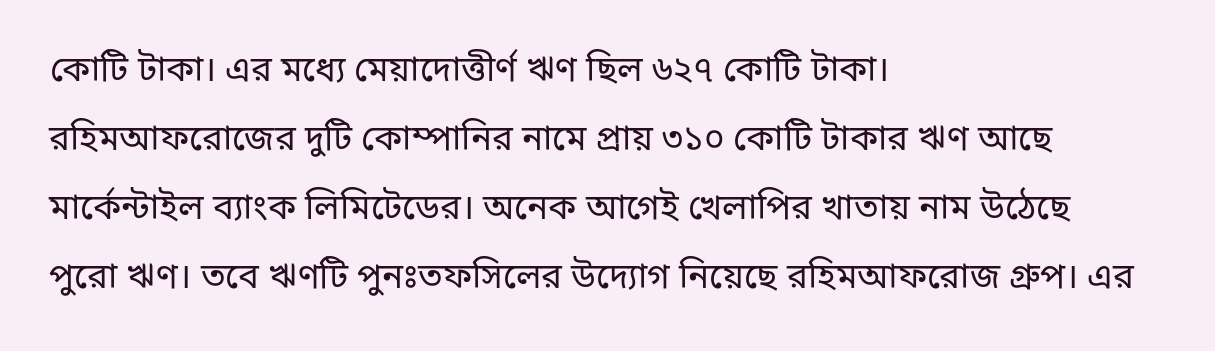কোটি টাকা। এর মধ্যে মেয়াদোত্তীর্ণ ঋণ ছিল ৬২৭ কোটি টাকা।
রহিমআফরোজের দুটি কোম্পানির নামে প্রায় ৩১০ কোটি টাকার ঋণ আছে মার্কেন্টাইল ব্যাংক লিমিটেডের। অনেক আগেই খেলাপির খাতায় নাম উঠেছে পুরো ঋণ। তবে ঋণটি পুনঃতফসিলের উদ্যোগ নিয়েছে রহিমআফরোজ গ্রুপ। এর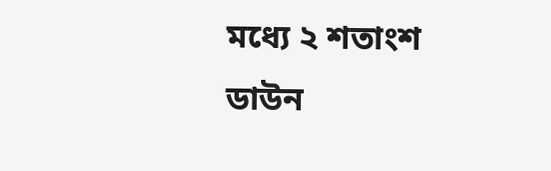মধ্যে ২ শতাংশ ডাউন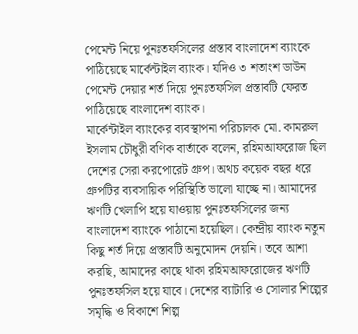পেমেন্ট নিয়ে পুনঃতফসিলের প্রস্তাব বাংলাদেশ ব্যাংকে পাঠিয়েছে মার্কেন্টাইল ব্যাংক। যদিও ৩ শতাংশ ডাউন পেমেন্ট দেয়ার শর্ত দিয়ে পুনঃতফসিল প্রস্তাবটি ফেরত পাঠিয়েছে বাংলাদেশ ব্যাংক।
মার্কেন্টাইল ব্যাংকের ব্যবস্থাপনা পরিচালক মো. কামরুল ইসলাম চৌধুরী বণিক বার্তাকে বলেন, রহিমআফরোজ ছিল দেশের সেরা করপোরেট গ্রুপ। অথচ কয়েক বছর ধরে গ্রুপটির ব্যবসায়িক পরিস্থিতি ভালো যাচ্ছে না। আমাদের ঋণটি খেলাপি হয়ে যাওয়ায় পুনঃতফসিলের জন্য বাংলাদেশ ব্যাংকে পাঠানো হয়েছিল। কেন্দ্রীয় ব্যাংক নতুন কিছু শর্ত দিয়ে প্রস্তাবটি অনুমোদন দেয়নি। তবে আশা করছি, আমাদের কাছে থাকা রহিমআফরোজের ঋণটি পুনঃতফসিল হয়ে যাবে। দেশের ব্যাটারি ও সোলার শিল্পের সমৃদ্ধি ও বিকাশে শিল্প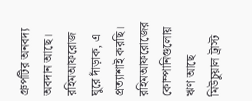গ্রুপটির অনবদ্য অবদান আছে। রহিমআফরোজ ঘুরে দাঁড়াক, এ প্রত্যাশাই করছি।
রহিমআফরোজের কোম্পানিগুলোয় ঋণ আছে মিউচুয়াল ট্রাস্ট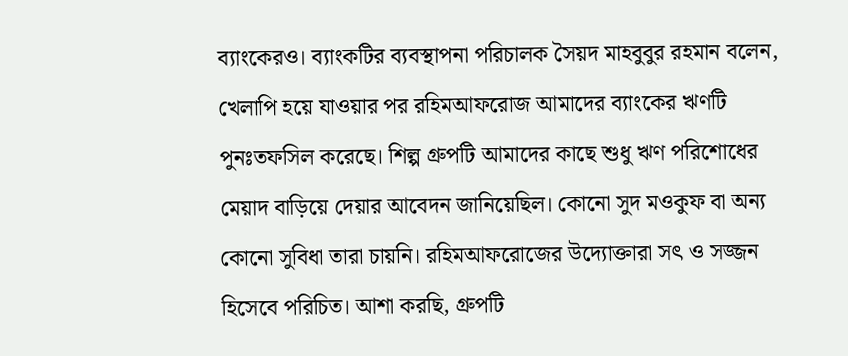ব্যাংকেরও। ব্যাংকটির ব্যবস্থাপনা পরিচালক সৈয়দ মাহবুবুর রহমান বলেন, খেলাপি হয়ে যাওয়ার পর রহিমআফরোজ আমাদের ব্যাংকের ঋণটি পুনঃতফসিল করেছে। শিল্প গ্রুপটি আমাদের কাছে শুধু ঋণ পরিশোধের মেয়াদ বাড়িয়ে দেয়ার আবেদন জানিয়েছিল। কোনো সুদ মওকুফ বা অন্য কোনো সুবিধা তারা চায়নি। রহিমআফরোজের উদ্যোক্তারা সৎ ও সজ্জন হিসেবে পরিচিত। আশা করছি, গ্রুপটি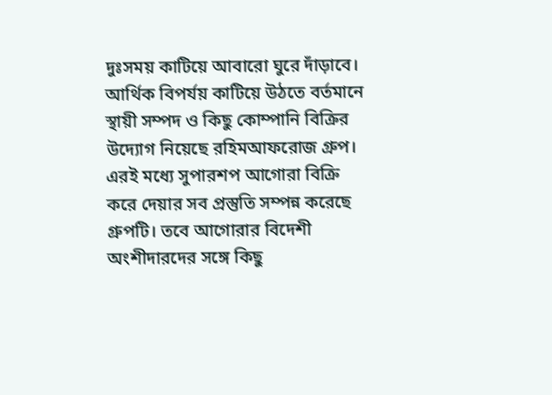দুঃসময় কাটিয়ে আবারো ঘুরে দাঁড়াবে।
আর্থিক বিপর্যয় কাটিয়ে উঠতে বর্তমানে স্থায়ী সম্পদ ও কিছু কোম্পানি বিক্রির উদ্যোগ নিয়েছে রহিমআফরোজ গ্রুপ। এরই মধ্যে সুপারশপ আগোরা বিক্রি করে দেয়ার সব প্রস্তুতি সম্পন্ন করেছে গ্রুপটি। তবে আগোরার বিদেশী অংশীদারদের সঙ্গে কিছু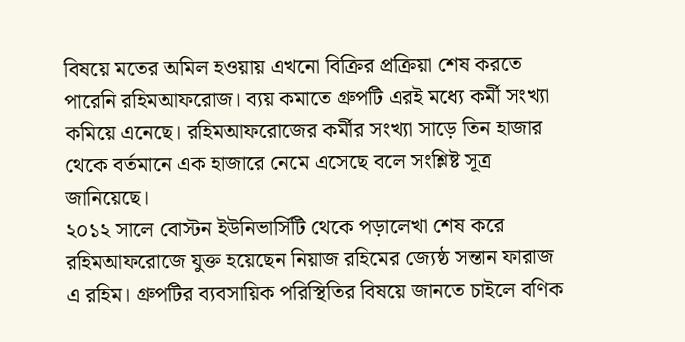বিষয়ে মতের অমিল হওয়ায় এখনো বিক্রির প্রক্রিয়া শেষ করতে পারেনি রহিমআফরোজ। ব্যয় কমাতে গ্রুপটি এরই মধ্যে কর্মী সংখ্যা কমিয়ে এনেছে। রহিমআফরোজের কর্মীর সংখ্যা সাড়ে তিন হাজার থেকে বর্তমানে এক হাজারে নেমে এসেছে বলে সংশ্লিষ্ট সূত্র জানিয়েছে।
২০১২ সালে বোস্টন ইউনিভার্সিটি থেকে পড়ালেখা শেষ করে রহিমআফরোজে যুক্ত হয়েছেন নিয়াজ রহিমের জ্যেষ্ঠ সন্তান ফারাজ এ রহিম। গ্রুপটির ব্যবসায়িক পরিস্থিতির বিষয়ে জানতে চাইলে বণিক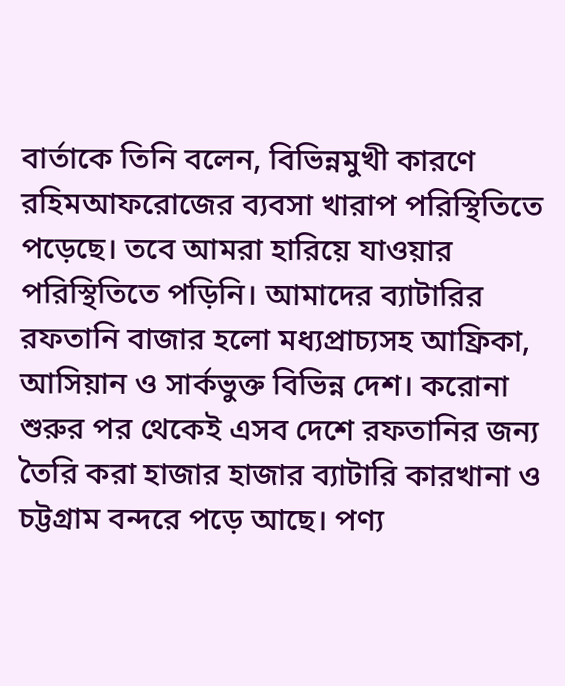বার্তাকে তিনি বলেন, বিভিন্নমুখী কারণে রহিমআফরোজের ব্যবসা খারাপ পরিস্থিতিতে পড়েছে। তবে আমরা হারিয়ে যাওয়ার পরিস্থিতিতে পড়িনি। আমাদের ব্যাটারির রফতানি বাজার হলো মধ্যপ্রাচ্যসহ আফ্রিকা, আসিয়ান ও সার্কভুক্ত বিভিন্ন দেশ। করোনা শুরুর পর থেকেই এসব দেশে রফতানির জন্য তৈরি করা হাজার হাজার ব্যাটারি কারখানা ও চট্টগ্রাম বন্দরে পড়ে আছে। পণ্য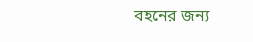বহনের জন্য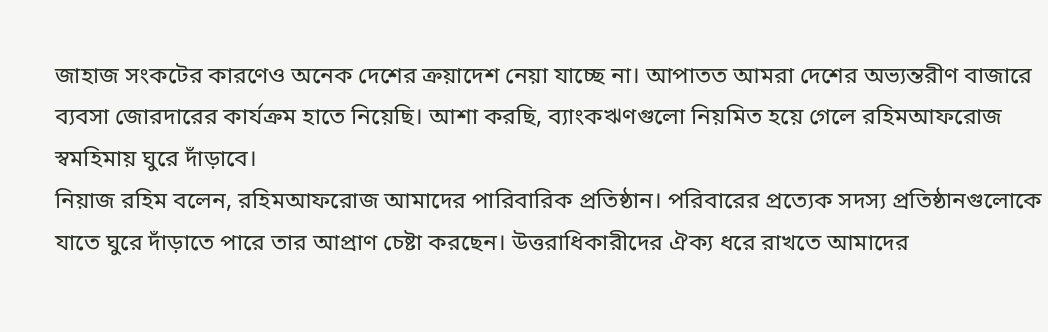জাহাজ সংকটের কারণেও অনেক দেশের ক্রয়াদেশ নেয়া যাচ্ছে না। আপাতত আমরা দেশের অভ্যন্তরীণ বাজারে ব্যবসা জোরদারের কার্যক্রম হাতে নিয়েছি। আশা করছি, ব্যাংকঋণগুলো নিয়মিত হয়ে গেলে রহিমআফরোজ স্বমহিমায় ঘুরে দাঁড়াবে।
নিয়াজ রহিম বলেন, রহিমআফরোজ আমাদের পারিবারিক প্রতিষ্ঠান। পরিবারের প্রত্যেক সদস্য প্রতিষ্ঠানগুলোকে যাতে ঘুরে দাঁড়াতে পারে তার আপ্রাণ চেষ্টা করছেন। উত্তরাধিকারীদের ঐক্য ধরে রাখতে আমাদের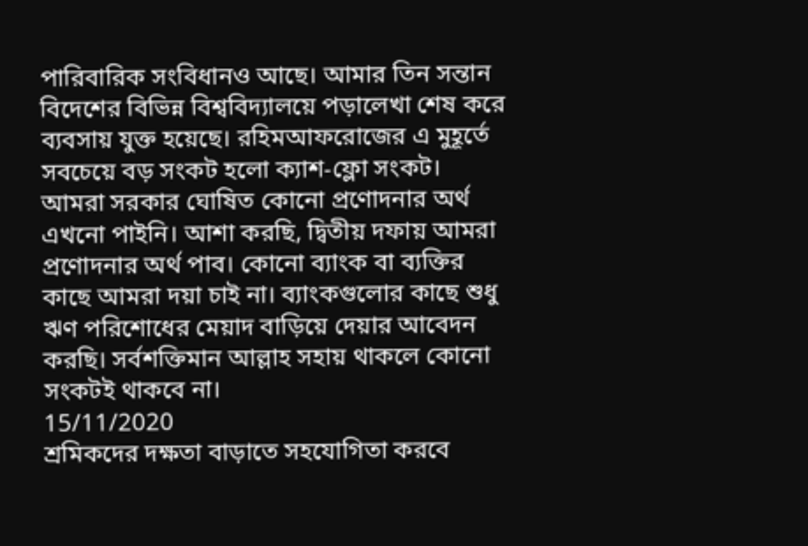পারিবারিক সংবিধানও আছে। আমার তিন সন্তান বিদেশের বিভিন্ন বিশ্ববিদ্যালয়ে পড়ালেখা শেষ করে ব্যবসায় যুক্ত হয়েছে। রহিমআফরোজের এ মুহূর্তে সবচেয়ে বড় সংকট হলো ক্যাশ-ফ্লো সংকট। আমরা সরকার ঘোষিত কোনো প্রণোদনার অর্থ এখনো পাইনি। আশা করছি, দ্বিতীয় দফায় আমরা প্রণোদনার অর্থ পাব। কোনো ব্যাংক বা ব্যক্তির কাছে আমরা দয়া চাই না। ব্যাংকগুলোর কাছে শুধু ঋণ পরিশোধের মেয়াদ বাড়িয়ে দেয়ার আবেদন করছি। সর্বশক্তিমান আল্লাহ সহায় থাকলে কোনো সংকটই থাকবে না।
15/11/2020
শ্রমিকদের দক্ষতা বাড়াতে সহযোগিতা করবে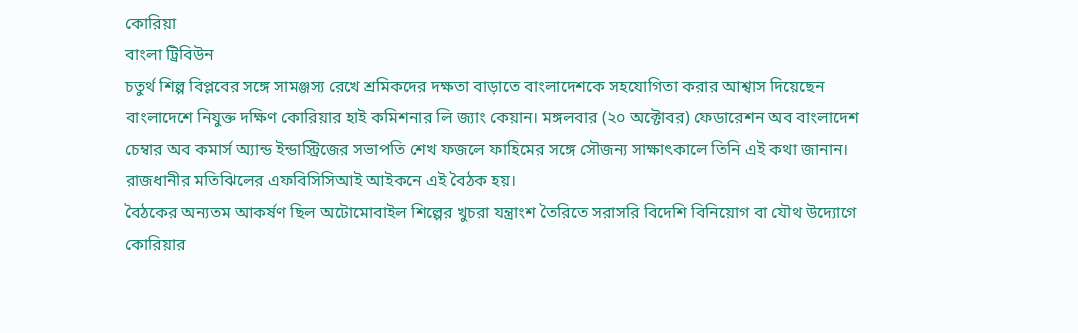কোরিয়া
বাংলা ট্রিবিউন
চতুর্থ শিল্প বিপ্লবের সঙ্গে সামঞ্জস্য রেখে শ্রমিকদের দক্ষতা বাড়াতে বাংলাদেশকে সহযোগিতা করার আশ্বাস দিয়েছেন বাংলাদেশে নিযুক্ত দক্ষিণ কোরিয়ার হাই কমিশনার লি জ্যাং কেয়ান। মঙ্গলবার (২০ অক্টোবর) ফেডারেশন অব বাংলাদেশ চেম্বার অব কমার্স অ্যান্ড ইন্ডাস্ট্রিজের সভাপতি শেখ ফজলে ফাহিমের সঙ্গে সৌজন্য সাক্ষাৎকালে তিনি এই কথা জানান। রাজধানীর মতিঝিলের এফবিসিসিআই আইকনে এই বৈঠক হয়।
বৈঠকের অন্যতম আকর্ষণ ছিল অটোমোবাইল শিল্পের খুচরা যন্ত্রাংশ তৈরিতে সরাসরি বিদেশি বিনিয়োগ বা যৌথ উদ্যোগে কোরিয়ার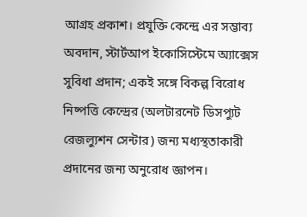আগ্রহ প্রকাশ। প্রযুক্তি কেন্দ্রে এর সম্ভাব্য অবদান, স্টার্টআপ ইকোসিস্টেমে অ্যাক্সেস সুবিধা প্রদান; একই সঙ্গে বিকল্প বিরোধ নিষ্পত্তি কেন্দ্রের (অলটারনেট ডিসপ্যুট রেজল্যুশন সেন্টার) জন্য মধ্যস্থতাকারী প্রদানের জন্য অনুরোধ জ্ঞাপন।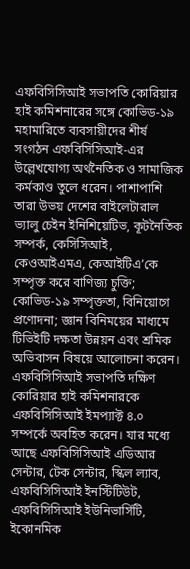এফবিসিসিআই সভাপতি কোরিয়ার হাই কমিশনারের সঙ্গে কোভিড-১৯ মহামারিতে ব্যবসায়ীদের শীর্ষ সংগঠন এফবিসিসিআই-এর উল্লেখযোগ্য অর্থনৈতিক ও সামাজিক কর্মকাণ্ড তুলে ধরেন। পাশাপাশি তারা উভয় দেশের বাইলেটারাল ভ্যালু চেইন ইনিশিয়েটিভ, কূটনৈতিক সম্পর্ক, কেসিসিআই, কেওআইএমএ, কেআইটিএ’কে সম্পৃক্ত করে বাণিজ্য চুক্তি; কোভিড-১৯ সম্পৃক্ততা, বিনিয়োগে প্রণোদনা; জ্ঞান বিনিময়ের মাধ্যমে টিভিইটি দক্ষতা উন্নয়ন এবং শ্রমিক অভিবাসন বিষয়ে আলোচনা করেন।
এফবিসিসিআই সভাপতি দক্ষিণ কোরিয়ার হাই কমিশনারকে এফবিসিসিআই ইমপ্যাক্ট ৪.০ সম্পর্কে অবহিত করেন। যার মধ্যে আছে এফবিসিসিআই এডিআর সেন্টার, টেক সেন্টার, স্কিল ল্যাব, এফবিসিসিআই ইনস্টিটিউট, এফবিসিসিআই ইউনিভার্সিটি, ইকোনমিক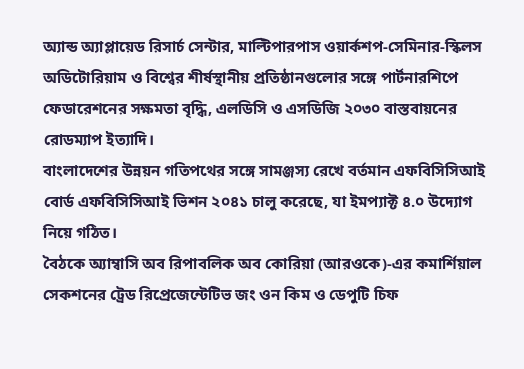অ্যান্ড অ্যাপ্লায়েড রিসার্চ সেন্টার, মাল্টিপারপাস ওয়ার্কশপ-সেমিনার-স্কিলস অডিটোরিয়াম ও বিশ্বের শীর্ষস্থানীয় প্রতিষ্ঠানগুলোর সঙ্গে পার্টনারশিপে ফেডারেশনের সক্ষমতা বৃদ্ধি, এলডিসি ও এসডিজি ২০৩০ বাস্তবায়নের রোডম্যাপ ইত্যাদি।
বাংলাদেশের উন্নয়ন গতিপথের সঙ্গে সামঞ্জস্য রেখে বর্তমান এফবিসিসিআই বোর্ড এফবিসিসিআই ভিশন ২০৪১ চালু করেছে, যা ইমপ্যাক্ট ৪.০ উদ্যোগ নিয়ে গঠিত।
বৈঠকে অ্যাম্বাসি অব রিপাবলিক অব কোরিয়া (আরওকে)-এর কমার্শিয়াল সেকশনের ট্রেড রিপ্রেজেন্টেটিভ জং ওন কিম ও ডেপুটি চিফ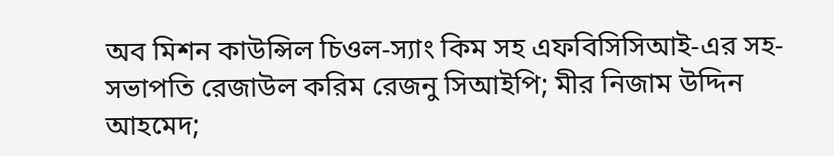অব মিশন কাউন্সিল চিওল-স্যাং কিম সহ এফবিসিসিআই-এর সহ-সভাপতি রেজাউল করিম রেজনু সিআইপি; মীর নিজাম উদ্দিন আহমেদ;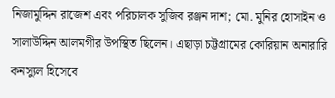নিজামুদ্দিন রাজেশ এবং পরিচালক সুজিব রঞ্জন দাশ; মো. মুনির হোসাইন ও সালাউদ্দিন আলমগীর উপস্থিত ছিলেন। এছাড়া চট্টগ্রামের কোরিয়ান অনারারি কনস্যুল হিসেবে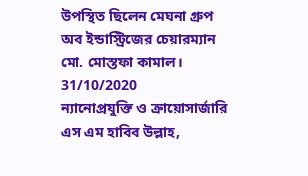উপস্থিত ছিলেন মেঘনা গ্রুপ অব ইন্ডাস্ট্রিজের চেয়ারম্যান মো. মোস্তফা কামাল।
31/10/2020
ন্যানোপ্রযুক্তি ও ক্রায়োসার্জারি
এস এম হাবিব উল্লাহ,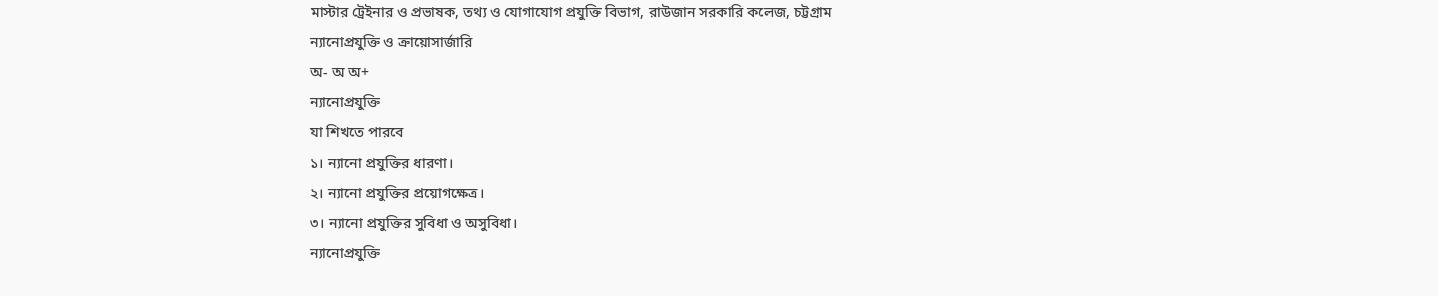মাস্টার ট্রেইনার ও প্রভাষক, তথ্য ও যোগাযোগ প্রযুক্তি বিভাগ, রাউজান সরকারি কলেজ, চট্টগ্রাম
ন্যানোপ্রযুক্তি ও ক্রায়োসার্জারি
অ- অ অ+
ন্যানোপ্রযুক্তি
যা শিখতে পারবে
১। ন্যানো প্রযুক্তির ধারণা।
২। ন্যানো প্রযুক্তির প্রয়োগক্ষেত্র।
৩। ন্যানো প্রযুক্তির সুবিধা ও অসুবিধা।
ন্যানোপ্রযুক্তি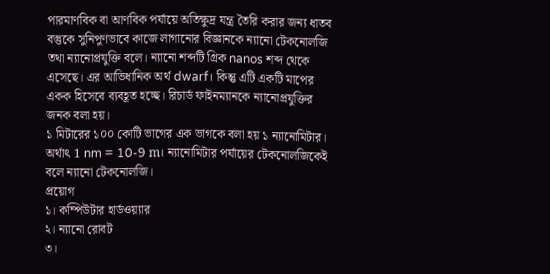পারমাণবিক বা আণবিক পর্যায়ে অতিক্ষুদ্র যন্ত্র তৈরি করার জন্য ধাতব বস্তুকে সুনিপুণভাবে কাজে লাগানোর বিজ্ঞানকে ন্যানো টেকনোলজি তথা ন্যানোপ্রযুক্তি বলে। ন্যানো শব্দটি গ্রিক nanos শব্দ থেকে এসেছে। এর আভিধানিক অর্থ dwarf। কিন্তু এটি একটি মাপের একক হিসেবে ব্যবহূত হচ্ছে। রিচার্ড ফাইনম্যানকে ন্যানোপ্রযুক্তির জনক বলা হয়।
১ মিটারের ১০০ কোটি ভাগের এক ভাগকে বলা হয় ১ ন্যানোমিটার। অর্থাৎ 1 nm = 10-9 m। ন্যানোমিটার পর্যায়ের টেকনোলজিকেই বলে ন্যানো টেকনোলজি।
প্রয়োগ
১। কম্পিউটার হার্ডওয়্যার
২। ন্যানো রোবট
৩।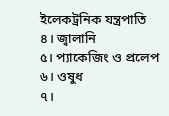ইলেকট্রনিক যন্ত্রপাতি
৪। জ্বালানি
৫। প্যাকেজিং ও প্রলেপ
৬। ওষুধ
৭।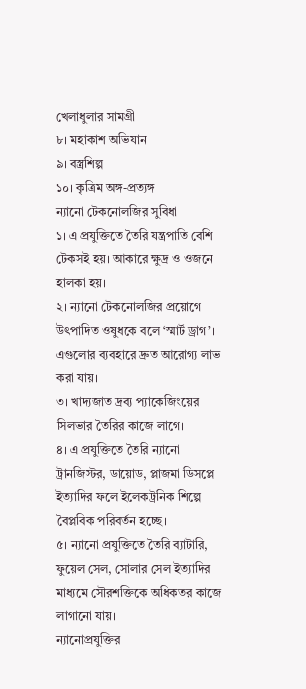খেলাধুলার সামগ্রী
৮। মহাকাশ অভিযান
৯। বস্ত্রশিল্প
১০। কৃত্রিম অঙ্গ-প্রত্যঙ্গ
ন্যানো টেকনোলজির সুবিধা
১। এ প্রযুক্তিতে তৈরি যন্ত্রপাতি বেশি টেকসই হয়। আকারে ক্ষুদ্র ও ওজনে হালকা হয়।
২। ন্যানো টেকনোলজির প্রয়োগে উৎপাদিত ওষুধকে বলে ‘স্মার্ট ড্রাগ’। এগুলোর ব্যবহারে দ্রুত আরোগ্য লাভ করা যায়।
৩। খাদ্যজাত দ্রব্য প্যাকেজিংয়ের সিলভার তৈরির কাজে লাগে।
৪। এ প্রযুক্তিতে তৈরি ন্যানো ট্রানজিস্টর, ডায়োড, প্লাজমা ডিসপ্লে ইত্যাদির ফলে ইলেকট্রনিক শিল্পে বৈপ্লবিক পরিবর্তন হচ্ছে।
৫। ন্যানো প্রযুক্তিতে তৈরি ব্যাটারি, ফুয়েল সেল, সোলার সেল ইত্যাদির মাধ্যমে সৌরশক্তিকে অধিকতর কাজে লাগানো যায়।
ন্যানোপ্রযুক্তির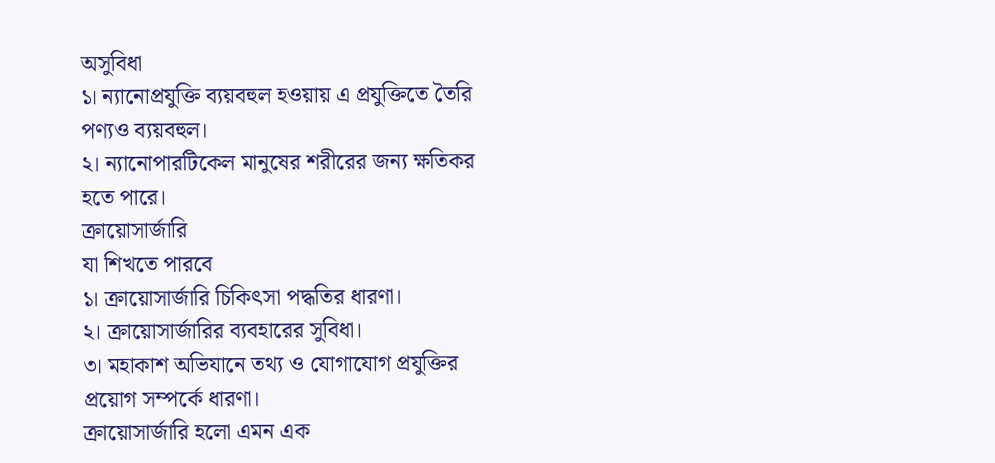অসুবিধা
১। ন্যানোপ্রযুক্তি ব্যয়বহুল হওয়ায় এ প্রযুক্তিতে তৈরি পণ্যও ব্যয়বহুল।
২। ন্যানোপারটিকেল মানুষের শরীরের জন্য ক্ষতিকর হতে পারে।
ক্রায়োসার্জারি
যা শিখতে পারবে
১। ক্রায়োসার্জারি চিকিৎসা পদ্ধতির ধারণা।
২। ক্রায়োসার্জারির ব্যবহারের সুবিধা।
৩। মহাকাশ অভিযানে তথ্য ও যোগাযোগ প্রযুক্তির প্রয়োগ সম্পর্কে ধারণা।
ক্রায়োসার্জারি হলো এমন এক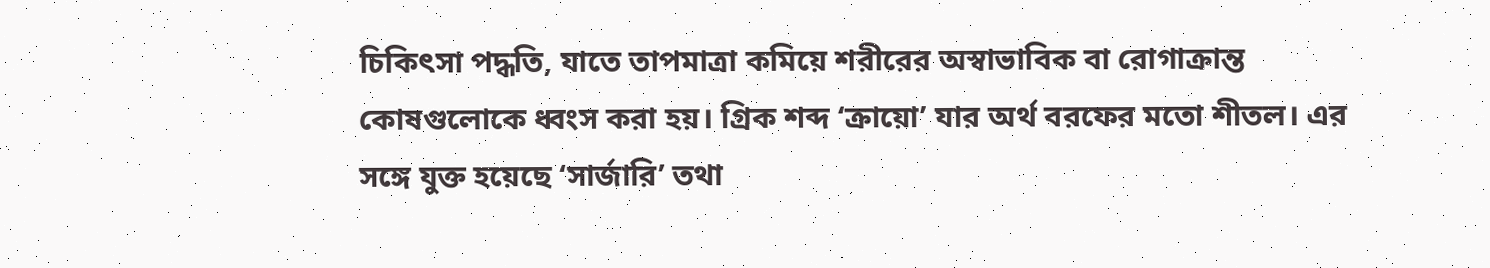চিকিৎসা পদ্ধতি, যাতে তাপমাত্রা কমিয়ে শরীরের অস্বাভাবিক বা রোগাক্রান্ত কোষগুলোকে ধ্বংস করা হয়। গ্রিক শব্দ ‘ক্রায়ো’ যার অর্থ বরফের মতো শীতল। এর সঙ্গে যুক্ত হয়েছে ‘সার্জারি’ তথা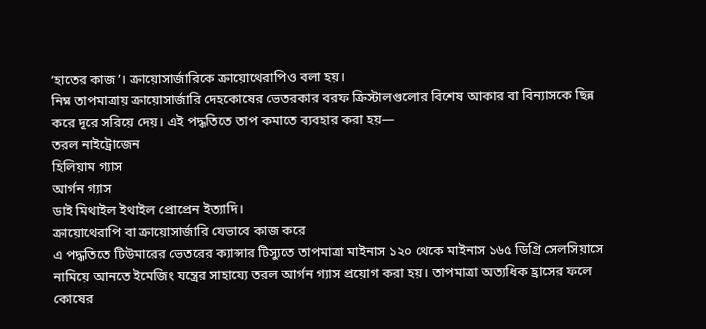‘হাতের কাজ’। ক্রায়োসার্জারিকে ক্রায়োথেরাপিও বলা হয়।
নিম্ন তাপমাত্রায় ক্রায়োসার্জারি দেহকোষের ভেতরকার বরফ ক্রিস্টালগুলোর বিশেষ আকার বা বিন্যাসকে ছিন্ন করে দূরে সরিয়ে দেয়। এই পদ্ধতিতে তাপ কমাতে ব্যবহার করা হয়—
তরল নাইট্রোজেন
হিলিয়াম গ্যাস
আর্গন গ্যাস
ডাই মিথাইল ইথাইল প্রোপ্রেন ইত্যাদি।
ক্রায়োথেরাপি বা ক্রায়োসার্জারি যেভাবে কাজ করে
এ পদ্ধতিতে টিউমারের ভেতরের ক্যান্সার টিস্যুতে তাপমাত্রা মাইনাস ১২০ থেকে মাইনাস ১৬৫ ডিগ্রি সেলসিয়াসে নামিয়ে আনতে ইমেজিং যন্ত্রের সাহায্যে তরল আর্গন গ্যাস প্রয়োগ করা হয়। তাপমাত্রা অত্যধিক হ্রাসের ফলে কোষের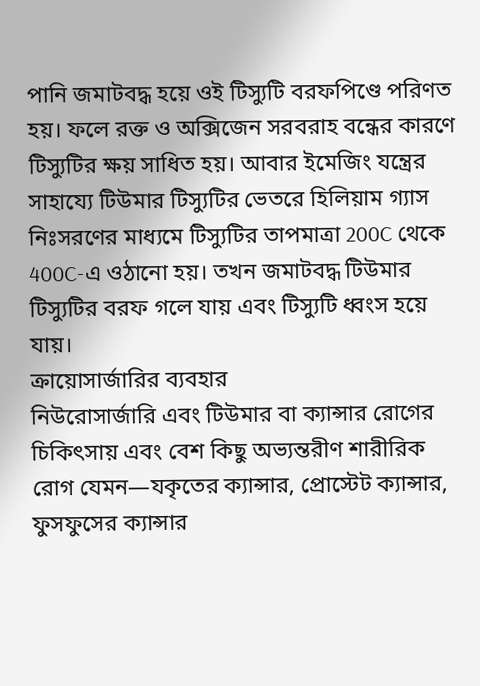পানি জমাটবদ্ধ হয়ে ওই টিস্যুটি বরফপিণ্ডে পরিণত হয়। ফলে রক্ত ও অক্সিজেন সরবরাহ বন্ধের কারণে টিস্যুটির ক্ষয় সাধিত হয়। আবার ইমেজিং যন্ত্রের সাহায্যে টিউমার টিস্যুটির ভেতরে হিলিয়াম গ্যাস নিঃসরণের মাধ্যমে টিস্যুটির তাপমাত্রা 200C থেকে 400C-এ ওঠানো হয়। তখন জমাটবদ্ধ টিউমার টিস্যুটির বরফ গলে যায় এবং টিস্যুটি ধ্বংস হয়ে যায়।
ক্রায়োসার্জারির ব্যবহার
নিউরোসার্জারি এবং টিউমার বা ক্যান্সার রোগের চিকিৎসায় এবং বেশ কিছু অভ্যন্তরীণ শারীরিক রোগ যেমন—যকৃতের ক্যান্সার, প্রোস্টেট ক্যান্সার, ফুসফুসের ক্যান্সার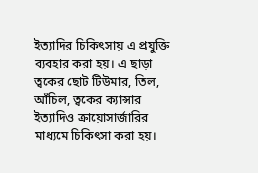ইত্যাদির চিকিৎসায় এ প্রযুক্তি ব্যবহার করা হয়। এ ছাড়া ত্বকের ছোট টিউমার, তিল, আঁচিল, ত্বকের ক্যান্সার ইত্যাদিও ক্রায়োসার্জারির মাধ্যমে চিকিৎসা করা হয়।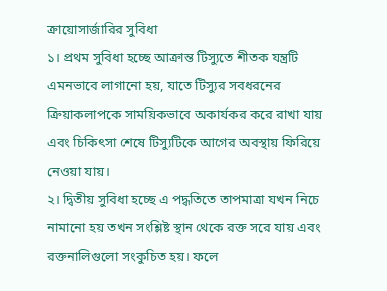ক্রায়োসার্জারির সুবিধা
১। প্রথম সুবিধা হচ্ছে আক্রান্ত টিস্যুতে শীতক যন্ত্রটি এমনভাবে লাগানো হয়, যাতে টিস্যুর সবধরনের ক্রিয়াকলাপকে সাময়িকভাবে অকার্যকর করে রাখা যায় এবং চিকিৎসা শেষে টিস্যুটিকে আগের অবস্থায় ফিরিয়ে নেওয়া যায়।
২। দ্বিতীয় সুবিধা হচ্ছে এ পদ্ধতিতে তাপমাত্রা যখন নিচে নামানো হয় তখন সংশ্লিষ্ট স্থান থেকে রক্ত সরে যায় এবং রক্তনালিগুলো সংকুচিত হয়। ফলে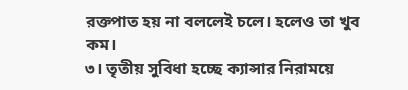রক্তপাত হয় না বললেই চলে। হলেও তা খুব কম।
৩। তৃতীয় সুবিধা হচ্ছে ক্যান্সার নিরাময়ে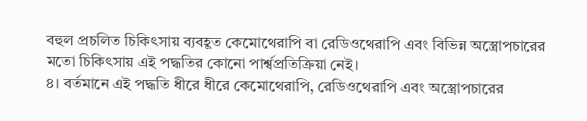বহুল প্রচলিত চিকিৎসায় ব্যবহূত কেমোথেরাপি বা রেডিওথেরাপি এবং বিভিন্ন অস্ত্রোপচারের মতো চিকিৎসায় এই পদ্ধতির কোনো পার্শ্বপ্রতিক্রিয়া নেই।
৪। বর্তমানে এই পদ্ধতি ধীরে ধীরে কেমোথেরাপি, রেডিওথেরাপি এবং অস্ত্রোপচারের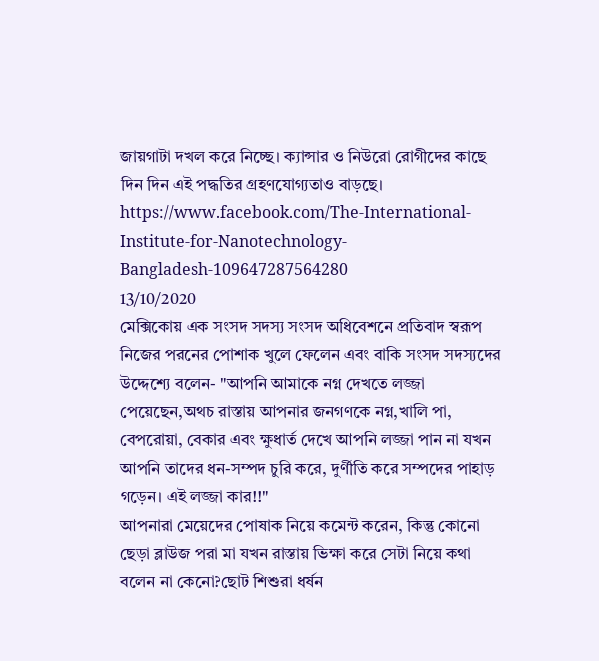জায়গাটা দখল করে নিচ্ছে। ক্যান্সার ও নিউরো রোগীদের কাছে দিন দিন এই পদ্ধতির গ্রহণযোগ্যতাও বাড়ছে।
https://www.facebook.com/The-International-Institute-for-Nanotechnology-Bangladesh-109647287564280
13/10/2020
মেক্সিকোয় এক সংসদ সদস্য সংসদ অধিবেশনে প্রতিবাদ স্বরূপ নিজের পরনের পোশাক খুলে ফেলেন এবং বাকি সংসদ সদস্যদের উদ্দেশ্যে বলেন- "আপনি আমাকে নগ্ন দেখতে লজ্জা পেয়েছেন,অথচ রাস্তায় আপনার জনগণকে নগ্ন,খালি পা, বেপরোয়া, বেকার এবং ক্ষুধার্ত দেখে আপনি লজ্জা পান না যখন আপনি তাদের ধন-সম্পদ চুরি করে, দুর্ণীতি করে সম্পদের পাহাড় গড়েন। এই লজ্জা কার!!"
আপনারা মেয়েদের পোষাক নিয়ে কমেন্ট করেন, কিন্তু কোনো ছেড়া ব্লাউজ পরা মা যখন রাস্তায় ভিক্ষা করে সেটা নিয়ে কথা বলেন না কেনো?ছোট শিশুরা ধর্ষন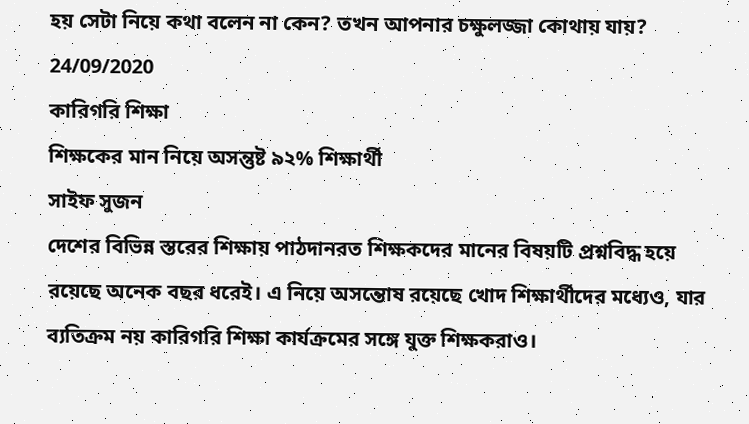হয় সেটা নিয়ে কথা বলেন না কেন? তখন আপনার চক্ষুলজ্জা কোথায় যায়?
24/09/2020
কারিগরি শিক্ষা
শিক্ষকের মান নিয়ে অসন্তুষ্ট ৯২% শিক্ষার্থী
সাইফ সুজন
দেশের বিভিন্ন স্তরের শিক্ষায় পাঠদানরত শিক্ষকদের মানের বিষয়টি প্রশ্নবিদ্ধ হয়ে রয়েছে অনেক বছর ধরেই। এ নিয়ে অসন্তোষ রয়েছে খোদ শিক্ষার্থীদের মধ্যেও, যার ব্যতিক্রম নয় কারিগরি শিক্ষা কার্যক্রমের সঙ্গে যুক্ত শিক্ষকরাও।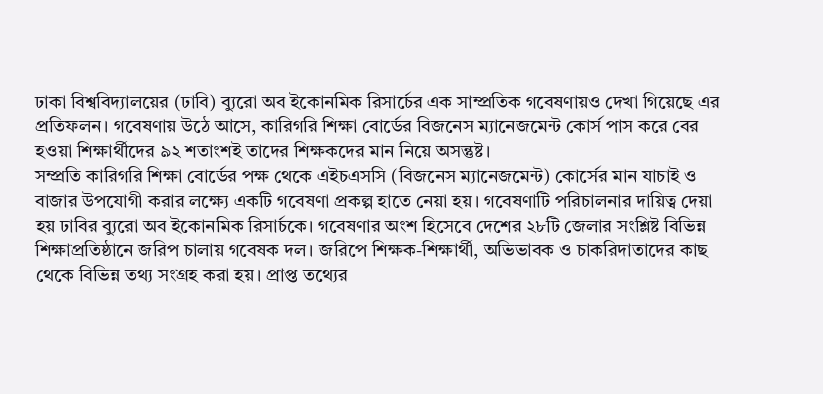ঢাকা বিশ্ববিদ্যালয়ের (ঢাবি) ব্যুরো অব ইকোনমিক রিসার্চের এক সাম্প্রতিক গবেষণায়ও দেখা গিয়েছে এর প্রতিফলন। গবেষণায় উঠে আসে, কারিগরি শিক্ষা বোর্ডের বিজনেস ম্যানেজমেন্ট কোর্স পাস করে বের হওয়া শিক্ষার্থীদের ৯২ শতাংশই তাদের শিক্ষকদের মান নিয়ে অসন্তুষ্ট।
সম্প্রতি কারিগরি শিক্ষা বোর্ডের পক্ষ থেকে এইচএসসি (বিজনেস ম্যানেজমেন্ট) কোর্সের মান যাচাই ও বাজার উপযোগী করার লক্ষ্যে একটি গবেষণা প্রকল্প হাতে নেয়া হয়। গবেষণাটি পরিচালনার দায়িত্ব দেয়া হয় ঢাবির ব্যুরো অব ইকোনমিক রিসার্চকে। গবেষণার অংশ হিসেবে দেশের ২৮টি জেলার সংশ্লিষ্ট বিভিন্ন শিক্ষাপ্রতিষ্ঠানে জরিপ চালায় গবেষক দল। জরিপে শিক্ষক-শিক্ষার্থী, অভিভাবক ও চাকরিদাতাদের কাছ থেকে বিভিন্ন তথ্য সংগ্রহ করা হয়। প্রাপ্ত তথ্যের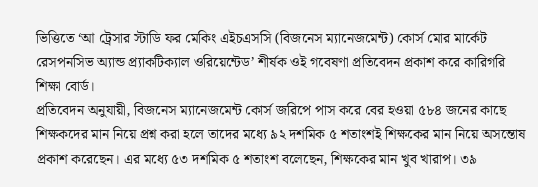ভিত্তিতে ‘আ ট্রেসার স্টাডি ফর মেকিং এইচএসসি (বিজনেস ম্যানেজমেন্ট) কোর্স মোর মার্কেট রেসপনসিভ অ্যান্ড প্র্যাকটিক্যাল ওরিয়েন্টেড’ শীর্ষক ওই গবেষণা প্রতিবেদন প্রকাশ করে কারিগরি শিক্ষা বোর্ড।
প্রতিবেদন অনুযায়ী, বিজনেস ম্যানেজমেন্ট কোর্স জরিপে পাস করে বের হওয়া ৫৮৪ জনের কাছে শিক্ষকদের মান নিয়ে প্রশ্ন করা হলে তাদের মধ্যে ৯২ দশমিক ৫ শতাংশই শিক্ষকের মান নিয়ে অসন্তোষ প্রকাশ করেছেন। এর মধ্যে ৫৩ দশমিক ৫ শতাংশ বলেছেন, শিক্ষকের মান খুব খারাপ। ৩৯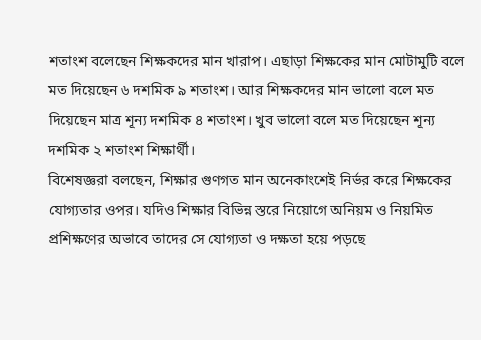শতাংশ বলেছেন শিক্ষকদের মান খারাপ। এছাড়া শিক্ষকের মান মোটামুটি বলে মত দিয়েছেন ৬ দশমিক ৯ শতাংশ। আর শিক্ষকদের মান ভালো বলে মত দিয়েছেন মাত্র শূন্য দশমিক ৪ শতাংশ। খুব ভালো বলে মত দিয়েছেন শূন্য দশমিক ২ শতাংশ শিক্ষার্থী।
বিশেষজ্ঞরা বলছেন, শিক্ষার গুণগত মান অনেকাংশেই নির্ভর করে শিক্ষকের যোগ্যতার ওপর। যদিও শিক্ষার বিভিন্ন স্তরে নিয়োগে অনিয়ম ও নিয়মিত প্রশিক্ষণের অভাবে তাদের সে যোগ্যতা ও দক্ষতা হয়ে পড়ছে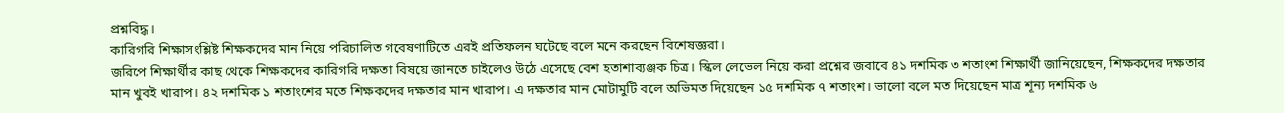প্রশ্নবিদ্ধ।
কারিগরি শিক্ষাসংশ্লিষ্ট শিক্ষকদের মান নিয়ে পরিচালিত গবেষণাটিতে এরই প্রতিফলন ঘটেছে বলে মনে করছেন বিশেষজ্ঞরা।
জরিপে শিক্ষার্থীর কাছ থেকে শিক্ষকদের কারিগরি দক্ষতা বিষয়ে জানতে চাইলেও উঠে এসেছে বেশ হতাশাব্যঞ্জক চিত্র। স্কিল লেভেল নিয়ে করা প্রশ্নের জবাবে ৪১ দশমিক ৩ শতাংশ শিক্ষার্থী জানিয়েছেন, শিক্ষকদের দক্ষতার মান খুবই খারাপ। ৪২ দশমিক ১ শতাংশের মতে শিক্ষকদের দক্ষতার মান খারাপ। এ দক্ষতার মান মোটামুটি বলে অভিমত দিয়েছেন ১৫ দশমিক ৭ শতাংশ। ভালো বলে মত দিয়েছেন মাত্র শূন্য দশমিক ৬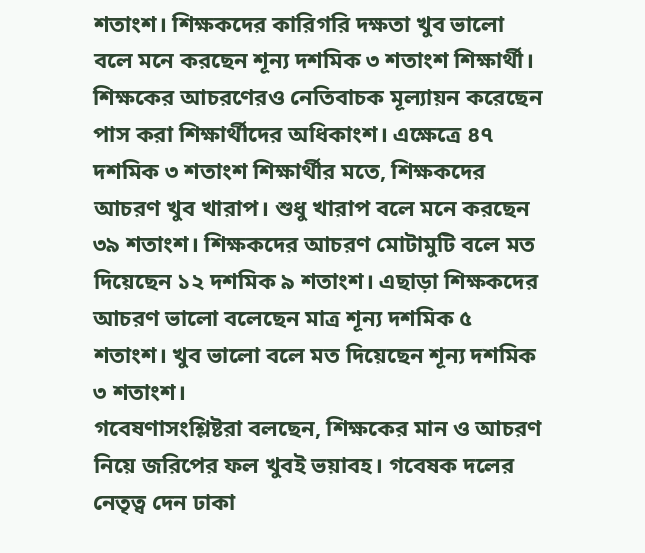শতাংশ। শিক্ষকদের কারিগরি দক্ষতা খুব ভালো বলে মনে করছেন শূন্য দশমিক ৩ শতাংশ শিক্ষার্থী।
শিক্ষকের আচরণেরও নেতিবাচক মূল্যায়ন করেছেন পাস করা শিক্ষার্থীদের অধিকাংশ। এক্ষেত্রে ৪৭ দশমিক ৩ শতাংশ শিক্ষার্থীর মতে, শিক্ষকদের আচরণ খুব খারাপ। শুধু খারাপ বলে মনে করছেন ৩৯ শতাংশ। শিক্ষকদের আচরণ মোটামুটি বলে মত দিয়েছেন ১২ দশমিক ৯ শতাংশ। এছাড়া শিক্ষকদের আচরণ ভালো বলেছেন মাত্র শূন্য দশমিক ৫ শতাংশ। খুব ভালো বলে মত দিয়েছেন শূন্য দশমিক ৩ শতাংশ।
গবেষণাসংশ্লিষ্টরা বলছেন, শিক্ষকের মান ও আচরণ নিয়ে জরিপের ফল খুবই ভয়াবহ। গবেষক দলের নেতৃত্ব দেন ঢাকা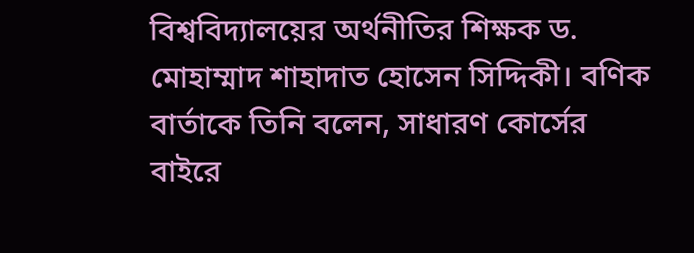বিশ্ববিদ্যালয়ের অর্থনীতির শিক্ষক ড. মোহাম্মাদ শাহাদাত হোসেন সিদ্দিকী। বণিক বার্তাকে তিনি বলেন, সাধারণ কোর্সের বাইরে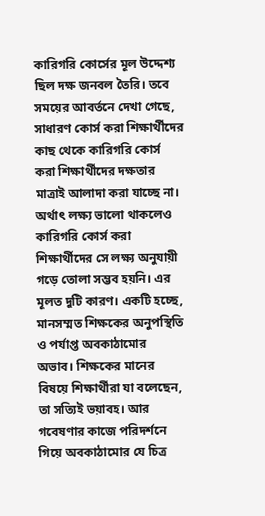কারিগরি কোর্সের মূল উদ্দেশ্য ছিল দক্ষ জনবল তৈরি। তবে সময়ের আবর্তনে দেখা গেছে, সাধারণ কোর্স করা শিক্ষার্থীদের কাছ থেকে কারিগরি কোর্স করা শিক্ষার্থীদের দক্ষতার মাত্রাই আলাদা করা যাচ্ছে না। অর্থাৎ লক্ষ্য ভালো থাকলেও কারিগরি কোর্স করা শিক্ষার্থীদের সে লক্ষ্য অনুযায়ী গড়ে তোলা সম্ভব হয়নি। এর মূলত দুটি কারণ। একটি হচ্ছে, মানসম্মত শিক্ষকের অনুপস্থিতি ও পর্যাপ্ত অবকাঠামোর অভাব। শিক্ষকের মানের বিষয়ে শিক্ষার্থীরা যা বলেছেন, তা সত্যিই ভয়াবহ। আর গবেষণার কাজে পরিদর্শনে গিয়ে অবকাঠামোর যে চিত্র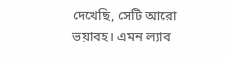দেখেছি, সেটি আরো ভয়াবহ। এমন ল্যাব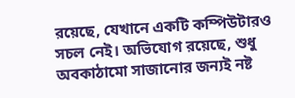রয়েছে, যেখানে একটি কম্পিউটারও সচল নেই। অভিযোগ রয়েছে, শুধু অবকাঠামো সাজানোর জন্যই নষ্ট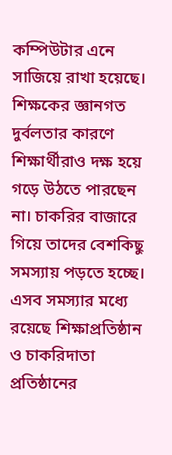কম্পিউটার এনে সাজিয়ে রাখা হয়েছে।
শিক্ষকের জ্ঞানগত দুর্বলতার কারণে শিক্ষার্থীরাও দক্ষ হয়ে গড়ে উঠতে পারছেন না। চাকরির বাজারে গিয়ে তাদের বেশকিছু সমস্যায় পড়তে হচ্ছে। এসব সমস্যার মধ্যে রয়েছে শিক্ষাপ্রতিষ্ঠান ও চাকরিদাতা প্রতিষ্ঠানের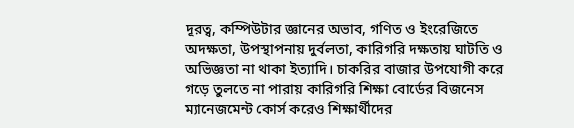দূরত্ব, কম্পিউটার জ্ঞানের অভাব, গণিত ও ইংরেজিতে অদক্ষতা, উপস্থাপনায় দুর্বলতা, কারিগরি দক্ষতায় ঘাটতি ও অভিজ্ঞতা না থাকা ইত্যাদি। চাকরির বাজার উপযোগী করে গড়ে তুলতে না পারায় কারিগরি শিক্ষা বোর্ডের বিজনেস ম্যানেজমেন্ট কোর্স করেও শিক্ষার্থীদের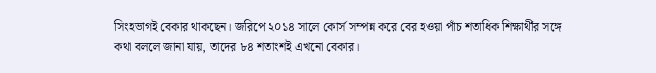সিংহভাগই বেকার থাকছেন। জরিপে ২০১৪ সালে কোর্স সম্পন্ন করে বের হওয়া পাঁচ শতাধিক শিক্ষার্থীর সঙ্গে কথা বললে জানা যায়, তাদের ৮৪ শতাংশই এখনো বেকার।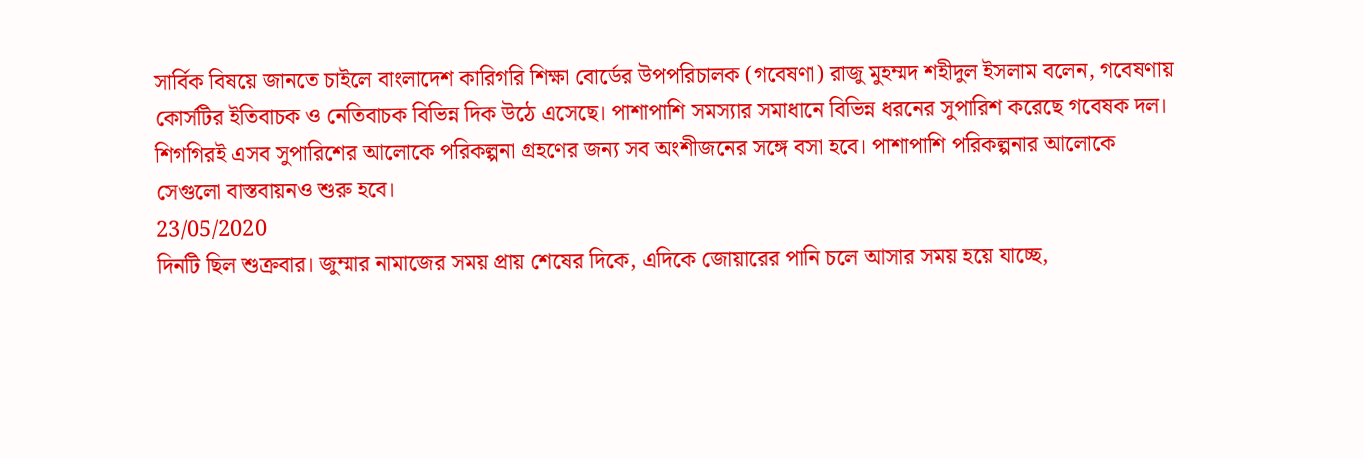সার্বিক বিষয়ে জানতে চাইলে বাংলাদেশ কারিগরি শিক্ষা বোর্ডের উপপরিচালক (গবেষণা) রাজু মুহম্মদ শহীদুল ইসলাম বলেন, গবেষণায় কোর্সটির ইতিবাচক ও নেতিবাচক বিভিন্ন দিক উঠে এসেছে। পাশাপাশি সমস্যার সমাধানে বিভিন্ন ধরনের সুপারিশ করেছে গবেষক দল। শিগগিরই এসব সুপারিশের আলোকে পরিকল্পনা গ্রহণের জন্য সব অংশীজনের সঙ্গে বসা হবে। পাশাপাশি পরিকল্পনার আলোকে সেগুলো বাস্তবায়নও শুরু হবে।
23/05/2020
দিনটি ছিল শুক্রবার। জুম্মার নামাজের সময় প্রায় শেষের দিকে, এদিকে জোয়ারের পানি চলে আসার সময় হয়ে যাচ্ছে,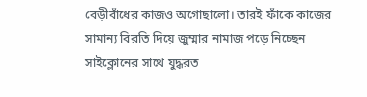বেড়ীবাঁধের কাজও অগোছালো। তারই ফাঁকে কাজের সামান্য বিরতি দিয়ে জুম্মার নামাজ পড়ে নিচ্ছেন সাইক্লোনের সাথে যুদ্ধরত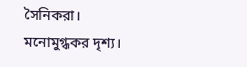সৈনিকরা।
মনোমুগ্ধকর দৃশ্য।